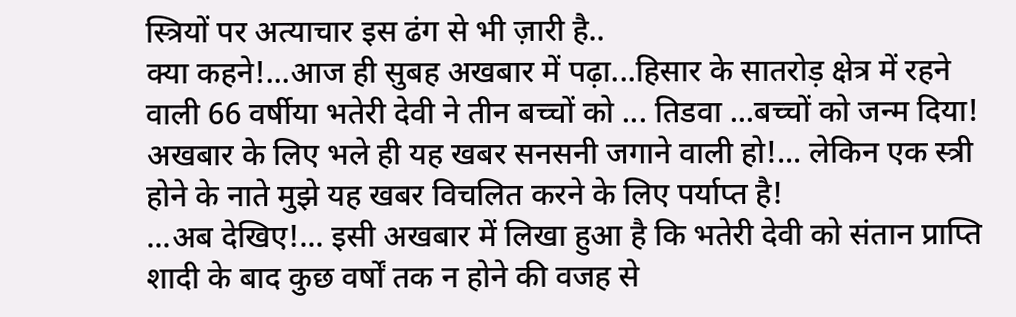स्त्रियों पर अत्याचार इस ढंग से भी ज़ारी है..
क्या कहने!...आज ही सुबह अखबार में पढ़ा...हिसार के सातरोड़ क्षेत्र में रहने वाली 66 वर्षीया भतेरी देवी ने तीन बच्चों को ... तिडवा ...बच्चों को जन्म दिया! अखबार के लिए भले ही यह खबर सनसनी जगाने वाली हो!... लेकिन एक स्त्री होने के नाते मुझे यह खबर विचलित करने के लिए पर्याप्त है!
...अब देखिए!... इसी अखबार में लिखा हुआ है कि भतेरी देवी को संतान प्राप्ति शादी के बाद कुछ वर्षों तक न होने की वजह से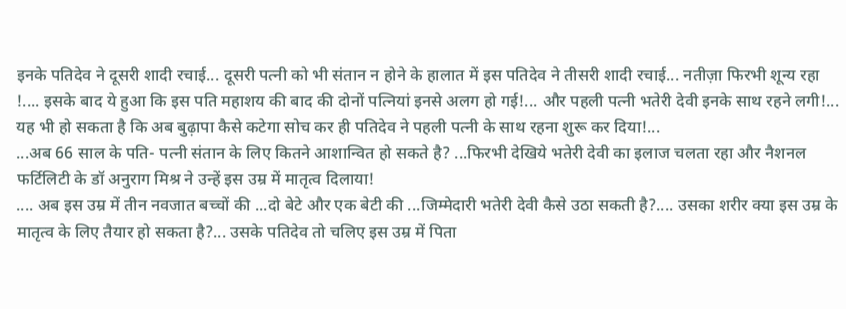इनके पतिदेव ने दूसरी शादी रचाई... दूसरी पत्नी को भी संतान न होने के हालात में इस पतिदेव ने तीसरी शादी रचाई... नतीज़ा फिरभी शून्य रहा !.... इसके बाद ये हुआ कि इस पति महाशय की बाद की दोनों पत्नियां इनसे अलग हो गई!... और पहली पत्नी भतेरी देवी इनके साथ रहने लगी!... यह भी हो सकता है कि अब बुढ़ापा कैसे कटेगा सोच कर ही पतिदेव ने पहली पत्नी के साथ रहना शुरू कर दिया!...
...अब 66 साल के पति- पत्नी संतान के लिए कितने आशान्वित हो सकते है? ...फिरभी देखिये भतेरी देवी का इलाज चलता रहा और नैशनल फर्टिलिटी के डॉ अनुराग मिश्र ने उन्हें इस उम्र में मातृत्व दिलाया!
.... अब इस उम्र में तीन नवजात बच्चों की ...दो बेटे और एक बेटी की ...जिम्मेदारी भतेरी देवी कैसे उठा सकती है?.... उसका शरीर क्या इस उम्र के मातृत्व के लिए तैयार हो सकता है?... उसके पतिदेव तो चलिए इस उम्र में पिता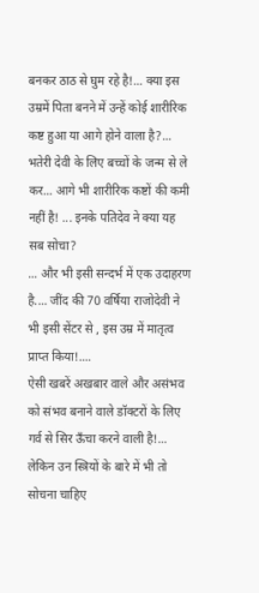बनकर ठाठ से घुम रहे है!... क्या इस उम्रमें पिता बनने में उन्हें कोई शारीरिक कष्ट हुआ या आगे होने वाला है?... भतेरी देवी के लिए बच्चों के जन्म से ले कर... आगे भी शारीरिक कष्टों की कमी नहीं है! ... इनके पतिदेव ने क्या यह सब सोचा?
... और भी इसी सन्दर्भ में एक उदाहरण है.... जींद की 70 वर्षिया राजोदेवी ने भी इसी सेंटर से , इस उम्र में मातृत्व प्राप्त किया!....
ऐसी खबरें अखबार वाले और असंभव को संभव बनाने वाले डॉक्टरों के लिए गर्व से सिर ऊँचा करने वाली है!... लेकिन उन स्त्रियों के बारे में भी तो सोचना चाहिए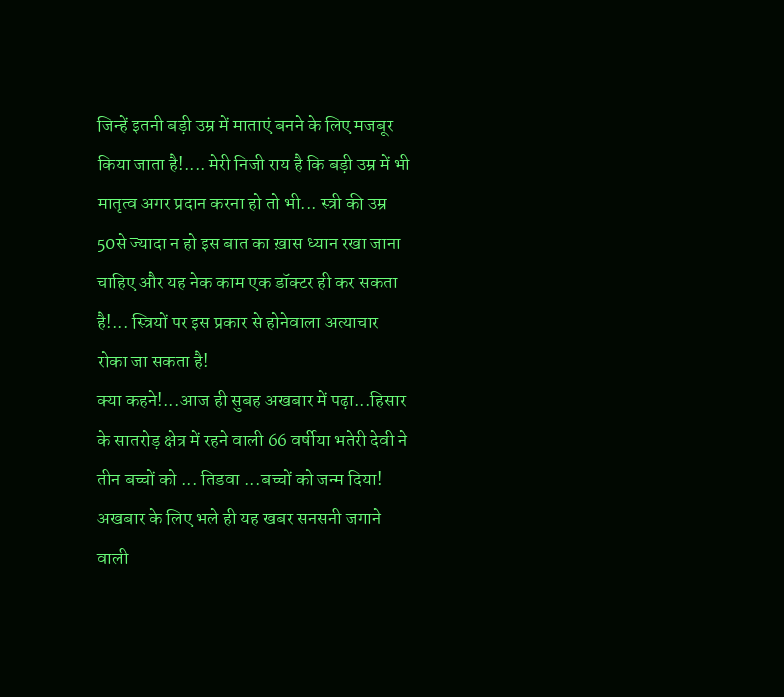जिन्हें इतनी बड़ी उम्र में माताएं बनने के लिए मजबूर किया जाता है!.... मेरी निजी राय है कि बड़ी उम्र में भी मातृत्व अगर प्रदान करना हो तो भी... स्त्री की उम्र 50से ज्यादा न हो इस बात का ख़ास ध्यान रखा जाना चाहिए और यह नेक काम एक डॉक्टर ही कर सकता है!... स्त्रियों पर इस प्रकार से होनेवाला अत्याचार रोका जा सकता है!
क्या कहने!...आज ही सुबह अखबार में पढ़ा...हिसार के सातरोड़ क्षेत्र में रहने वाली 66 वर्षीया भतेरी देवी ने तीन बच्चों को ... तिडवा ...बच्चों को जन्म दिया! अखबार के लिए भले ही यह खबर सनसनी जगाने वाली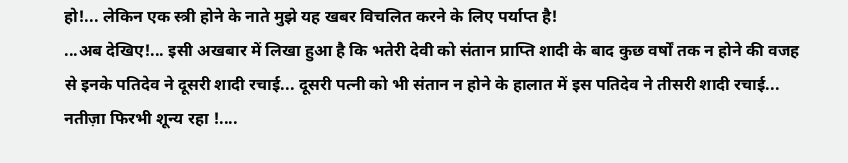हो!... लेकिन एक स्त्री होने के नाते मुझे यह खबर विचलित करने के लिए पर्याप्त है!
...अब देखिए!... इसी अखबार में लिखा हुआ है कि भतेरी देवी को संतान प्राप्ति शादी के बाद कुछ वर्षों तक न होने की वजह से इनके पतिदेव ने दूसरी शादी रचाई... दूसरी पत्नी को भी संतान न होने के हालात में इस पतिदेव ने तीसरी शादी रचाई... नतीज़ा फिरभी शून्य रहा !....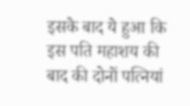इसके बाद ये हुआ कि इस पति महाशय की बाद की दोनों पत्नियां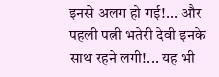इनसे अलग हो गई!... और पहली पत्नी भतेरी देवी इनके साथ रहने लगी!... यह भी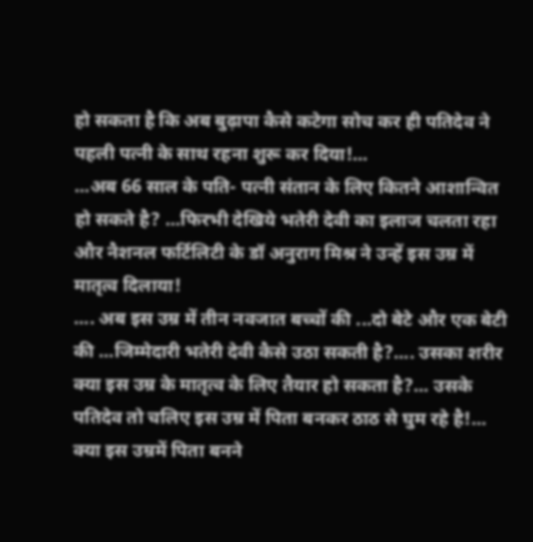हो सकता है कि अब बुढ़ापा कैसे कटेगा सोच कर ही पतिदेव ने पहली पत्नी के साथ रहना शुरू कर दिया!...
...अब 66 साल के पति- पत्नी संतान के लिए कितने आशान्वित हो सकते है? ...फिरभी देखिये भतेरी देवी का इलाज चलता रहा और नैशनल फर्टिलिटी के डॉ अनुराग मिश्र ने उन्हें इस उम्र में मातृत्व दिलाया!
.... अब इस उम्र में तीन नवजात बच्चों की ...दो बेटे और एक बेटी की ...जिम्मेदारी भतेरी देवी कैसे उठा सकती है?.... उसका शरीर क्या इस उम्र के मातृत्व के लिए तैयार हो सकता है?... उसके पतिदेव तो चलिए इस उम्र में पिता बनकर ठाठ से घुम रहे है!... क्या इस उम्रमें पिता बनने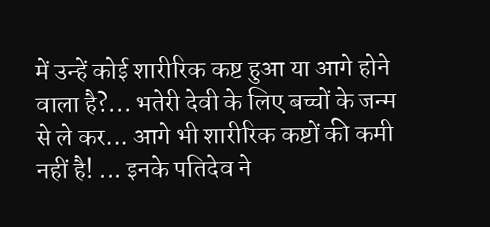में उन्हें कोई शारीरिक कष्ट हुआ या आगे होने वाला है?... भतेरी देवी के लिए बच्चों के जन्म से ले कर... आगे भी शारीरिक कष्टों की कमी नहीं है! ... इनके पतिदेव ने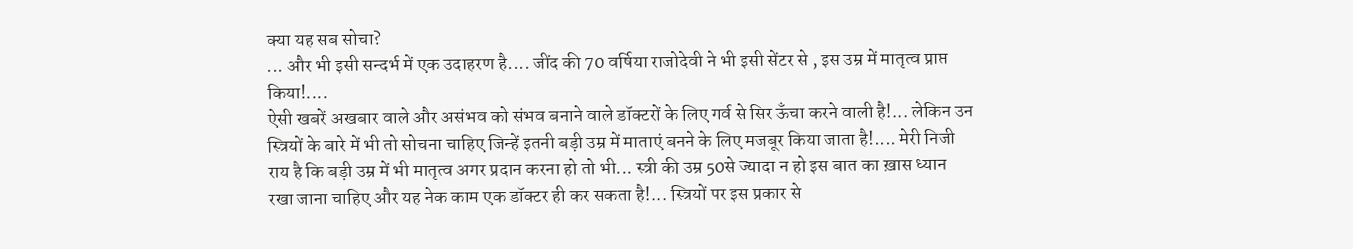क्या यह सब सोचा?
... और भी इसी सन्दर्भ में एक उदाहरण है.... जींद की 70 वर्षिया राजोदेवी ने भी इसी सेंटर से , इस उम्र में मातृत्व प्राप्त किया!....
ऐसी खबरें अखबार वाले और असंभव को संभव बनाने वाले डॉक्टरों के लिए गर्व से सिर ऊँचा करने वाली है!... लेकिन उन स्त्रियों के बारे में भी तो सोचना चाहिए जिन्हें इतनी बड़ी उम्र में माताएं बनने के लिए मजबूर किया जाता है!.... मेरी निजी राय है कि बड़ी उम्र में भी मातृत्व अगर प्रदान करना हो तो भी... स्त्री की उम्र 50से ज्यादा न हो इस बात का ख़ास ध्यान रखा जाना चाहिए और यह नेक काम एक डॉक्टर ही कर सकता है!... स्त्रियों पर इस प्रकार से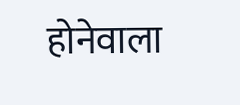होनेवाला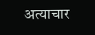अत्याचार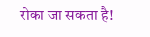रोका जा सकता है!